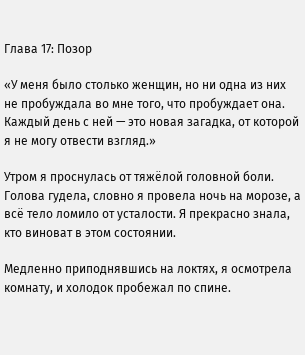Глава 17: Позор

«У меня было столько женщин, но ни одна из них не пробуждала во мне того, что пробуждает она. Каждый день с ней — это новая загадка, от которой я не могу отвести взгляд.»

Утром я проснулась от тяжёлой головной боли. Голова гудела, словно я провела ночь на морозе, а всё тело ломило от усталости. Я прекрасно знала, кто виноват в этом состоянии.

Медленно приподнявшись на локтях, я осмотрела комнату, и холодок пробежал по спине.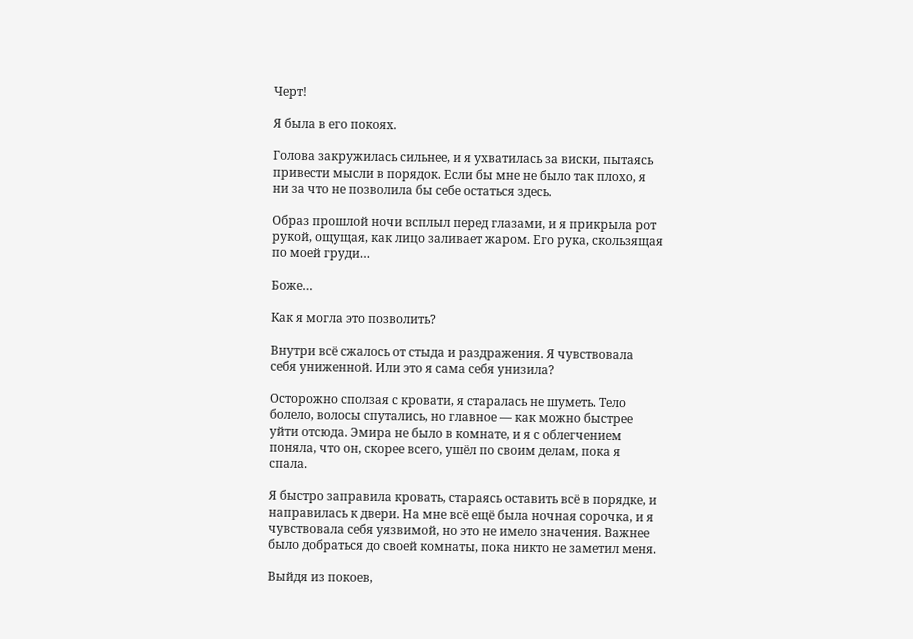Черт!

Я была в его покоях.

Голова закружилась сильнее, и я ухватилась за виски, пытаясь привести мысли в порядок. Если бы мне не было так плохо, я ни за что не позволила бы себе остаться здесь.

Образ прошлой ночи всплыл перед глазами, и я прикрыла рот рукой, ощущая, как лицо заливает жаром. Его рука, скользящая по моей груди…

Боже…

Как я могла это позволить?

Внутри всё сжалось от стыда и раздражения. Я чувствовала себя униженной. Или это я сама себя унизила?

Осторожно сползая с кровати, я старалась не шуметь. Тело болело, волосы спутались, но главное — как можно быстрее уйти отсюда. Эмира не было в комнате, и я с облегчением поняла, что он, скорее всего, ушёл по своим делам, пока я спала.

Я быстро заправила кровать, стараясь оставить всё в порядке, и направилась к двери. На мне всё ещё была ночная сорочка, и я чувствовала себя уязвимой, но это не имело значения. Важнее было добраться до своей комнаты, пока никто не заметил меня.

Выйдя из покоев,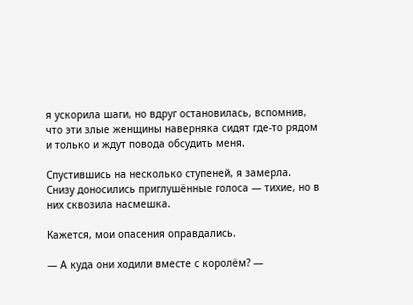я ускорила шаги, но вдруг остановилась, вспомнив, что эти злые женщины наверняка сидят где-то рядом и только и ждут повода обсудить меня.

Спустившись на несколько ступеней, я замерла. Снизу доносились приглушённые голоса — тихие, но в них сквозила насмешка.

Кажется, мои опасения оправдались.

— А куда они ходили вместе с королём? —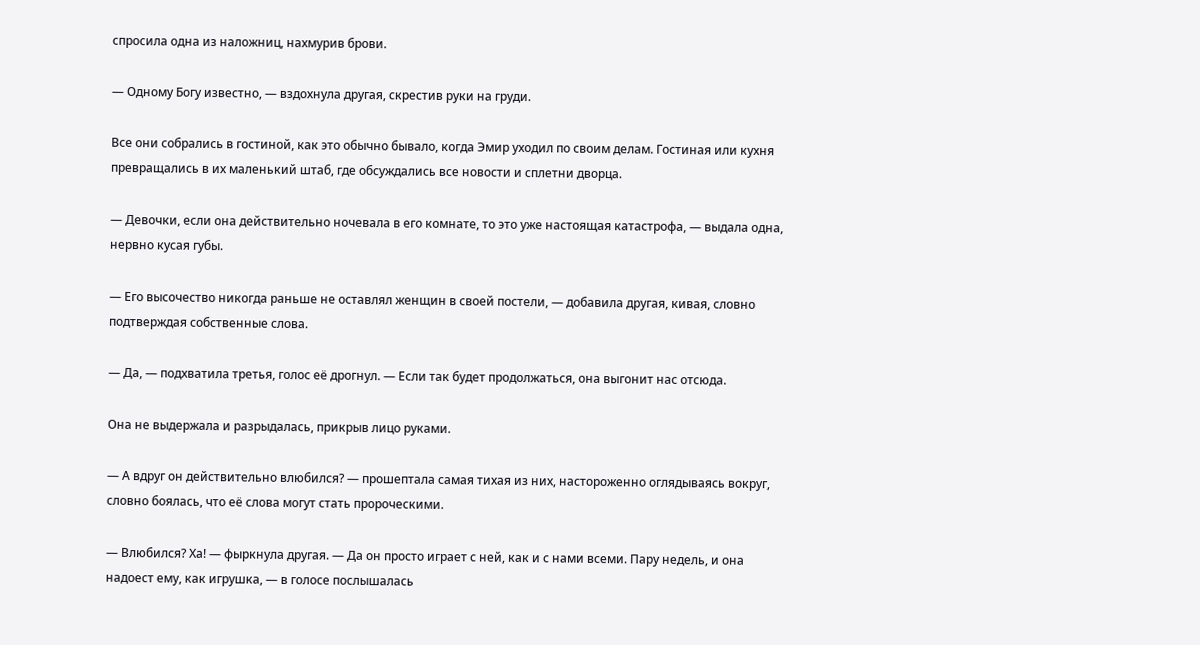спросила одна из наложниц, нахмурив брови.

— Одному Богу известно, — вздохнула другая, скрестив руки на груди.

Все они собрались в гостиной, как это обычно бывало, когда Эмир уходил по своим делам. Гостиная или кухня превращались в их маленький штаб, где обсуждались все новости и сплетни дворца.

— Девочки, если она действительно ночевала в его комнате, то это уже настоящая катастрофа, — выдала одна, нервно кусая губы.

— Его высочество никогда раньше не оставлял женщин в своей постели, — добавила другая, кивая, словно подтверждая собственные слова.

— Да, — подхватила третья, голос её дрогнул. — Если так будет продолжаться, она выгонит нас отсюда.

Она не выдержала и разрыдалась, прикрыв лицо руками.

— А вдруг он действительно влюбился? — прошептала самая тихая из них, настороженно оглядываясь вокруг, словно боялась, что её слова могут стать пророческими.

— Влюбился? Ха! — фыркнула другая. — Да он просто играет с ней, как и с нами всеми. Пару недель, и она надоест ему, как игрушка, — в голосе послышалась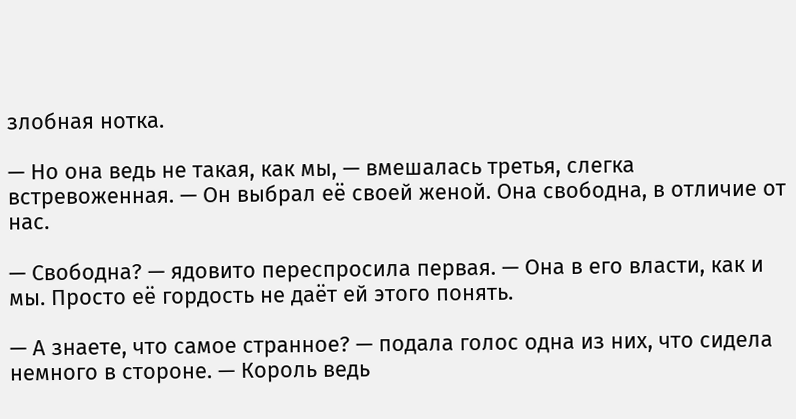злобная нотка.

— Но она ведь не такая, как мы, — вмешалась третья, слегка встревоженная. — Он выбрал её своей женой. Она свободна, в отличие от нас.

— Свободна? — ядовито переспросила первая. — Она в его власти, как и мы. Просто её гордость не даёт ей этого понять.

— А знаете, что самое странное? — подала голос одна из них, что сидела немного в стороне. — Король ведь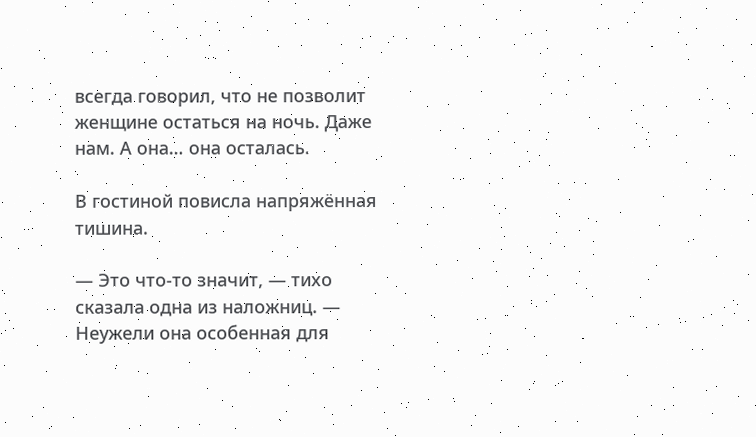всегда говорил, что не позволит женщине остаться на ночь. Даже нам. А она… она осталась.

В гостиной повисла напряжённая тишина.

— Это что-то значит, — тихо сказала одна из наложниц. — Неужели она особенная для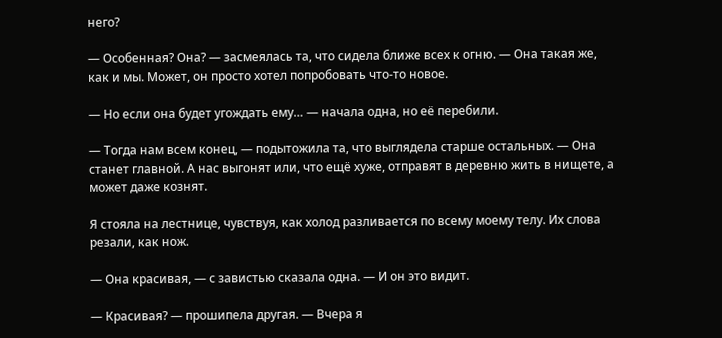него?

— Особенная? Она? — засмеялась та, что сидела ближе всех к огню. — Она такая же, как и мы. Может, он просто хотел попробовать что-то новое.

— Но если она будет угождать ему… — начала одна, но её перебили.

— Тогда нам всем конец, — подытожила та, что выглядела старше остальных. — Она станет главной. А нас выгонят или, что ещё хуже, отправят в деревню жить в нищете, а может даже кознят.

Я стояла на лестнице, чувствуя, как холод разливается по всему моему телу. Их слова резали, как нож.

— Она красивая, — с завистью сказала одна. — И он это видит.

— Красивая? — прошипела другая. — Вчера я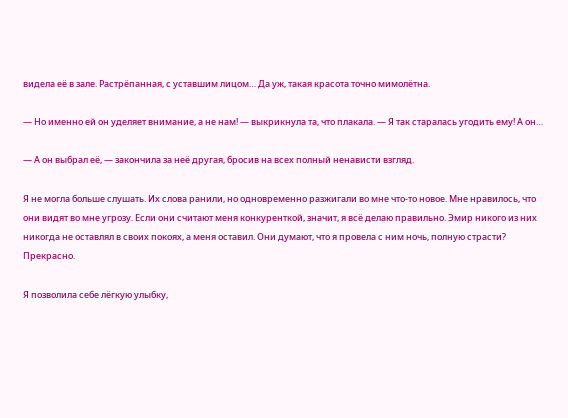видела её в зале. Растрёпанная, с уставшим лицом… Да уж, такая красота точно мимолётна.

— Но именно ей он уделяет внимание, а не нам! — выкрикнула та, что плакала. — Я так старалась угодить ему! А он…

— А он выбрал её, — закончила за неё другая, бросив на всех полный ненависти взгляд.

Я не могла больше слушать. Их слова ранили, но одновременно разжигали во мне что-то новое. Мне нравилось, что они видят во мне угрозу. Если они считают меня конкуренткой, значит, я всё делаю правильно. Эмир никого из них никогда не оставлял в своих покоях, а меня оставил. Они думают, что я провела с ним ночь, полную страсти? Прекрасно.

Я позволила себе лёгкую улыбку,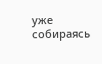уже собираясь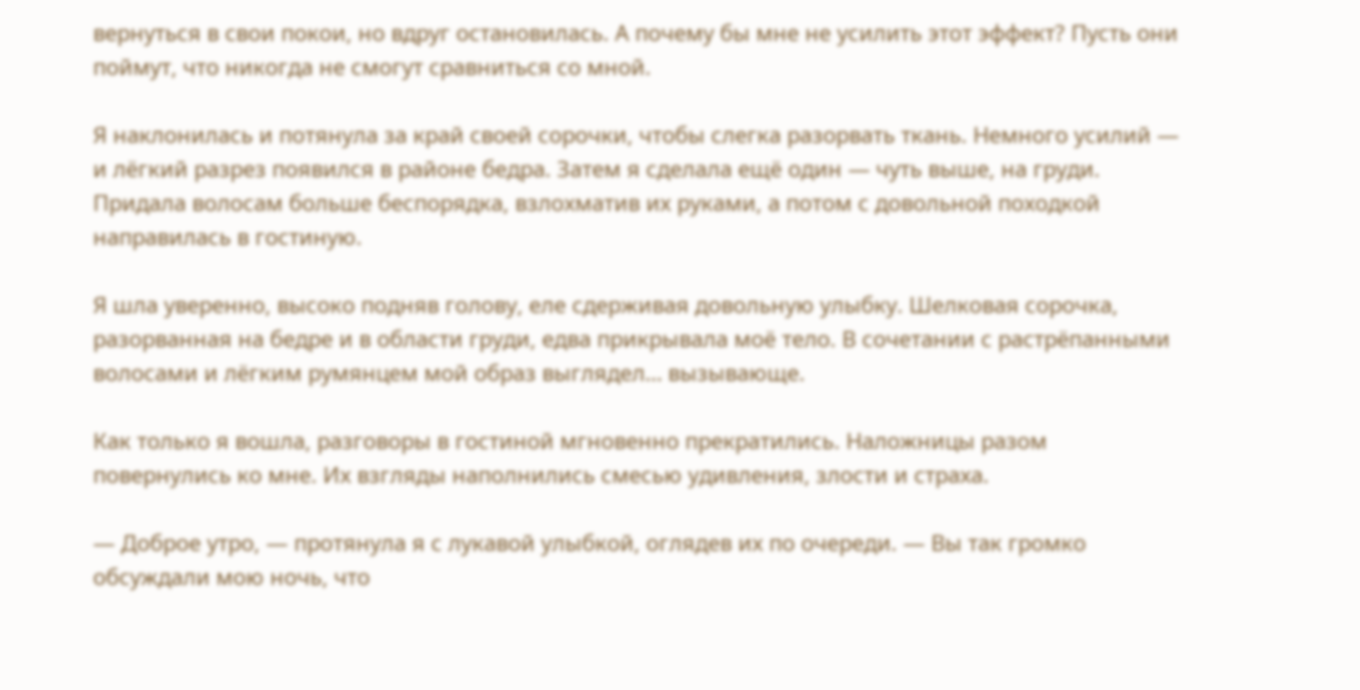вернуться в свои покои, но вдруг остановилась. А почему бы мне не усилить этот эффект? Пусть они поймут, что никогда не смогут сравниться со мной.

Я наклонилась и потянула за край своей сорочки, чтобы слегка разорвать ткань. Немного усилий — и лёгкий разрез появился в районе бедра. Затем я сделала ещё один — чуть выше, на груди. Придала волосам больше беспорядка, взлохматив их руками, а потом с довольной походкой направилась в гостиную.

Я шла уверенно, высоко подняв голову, еле сдерживая довольную улыбку. Шелковая сорочка, разорванная на бедре и в области груди, едва прикрывала моё тело. В сочетании с растрёпанными волосами и лёгким румянцем мой образ выглядел… вызывающе.

Как только я вошла, разговоры в гостиной мгновенно прекратились. Наложницы разом повернулись ко мне. Их взгляды наполнились смесью удивления, злости и страха.

— Доброе утро, — протянула я с лукавой улыбкой, оглядев их по очереди. — Вы так громко обсуждали мою ночь, что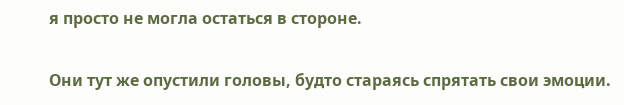я просто не могла остаться в стороне.

Они тут же опустили головы, будто стараясь спрятать свои эмоции.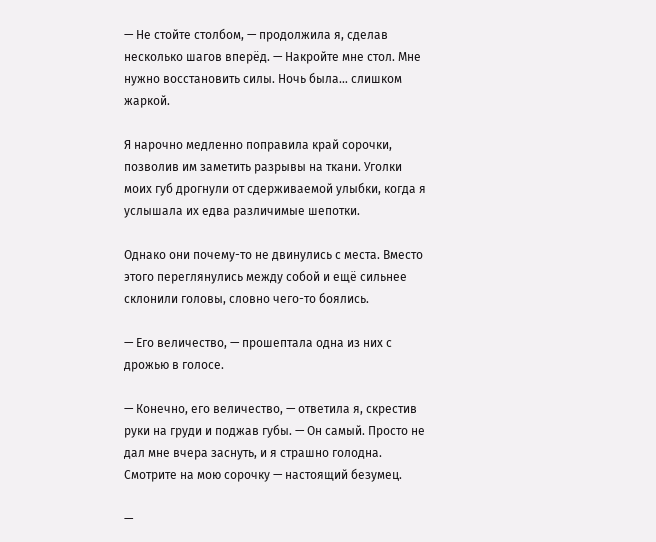— Не стойте столбом, — продолжила я, сделав несколько шагов вперёд. — Накройте мне стол. Мне нужно восстановить силы. Ночь была… слишком жаркой.

Я нарочно медленно поправила край сорочки, позволив им заметить разрывы на ткани. Уголки моих губ дрогнули от сдерживаемой улыбки, когда я услышала их едва различимые шепотки.

Однако они почему-то не двинулись с места. Вместо этого переглянулись между собой и ещё сильнее склонили головы, словно чего-то боялись.

— Его величество, — прошептала одна из них с дрожью в голосе.

— Конечно, его величество, — ответила я, скрестив руки на груди и поджав губы. — Он самый. Просто не дал мне вчера заснуть, и я страшно голодна. Смотрите на мою сорочку — настоящий безумец.

—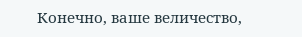Конечно, ваше величество,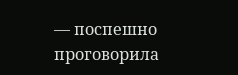— поспешно проговорила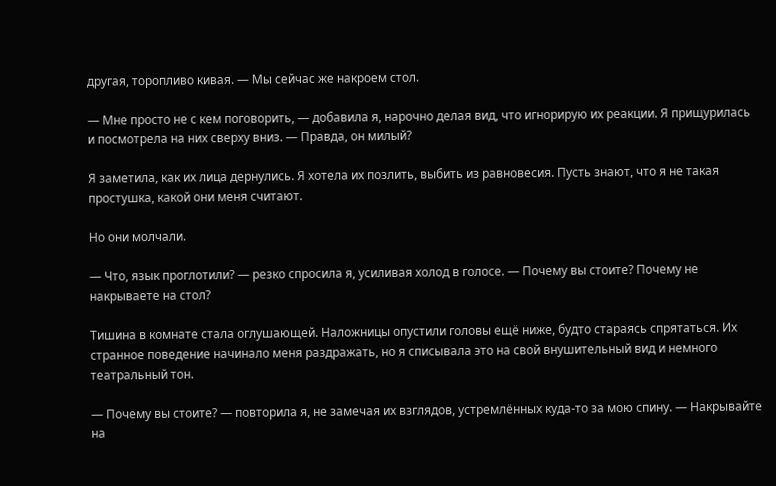другая, торопливо кивая. — Мы сейчас же накроем стол.

— Мне просто не с кем поговорить, — добавила я, нарочно делая вид, что игнорирую их реакции. Я прищурилась и посмотрела на них сверху вниз. — Правда, он милый?

Я заметила, как их лица дернулись. Я хотела их позлить, выбить из равновесия. Пусть знают, что я не такая простушка, какой они меня считают.

Но они молчали.

— Что, язык проглотили? — резко спросила я, усиливая холод в голосе. — Почему вы стоите? Почему не накрываете на стол?

Тишина в комнате стала оглушающей. Наложницы опустили головы ещё ниже, будто стараясь спрятаться. Их странное поведение начинало меня раздражать, но я списывала это на свой внушительный вид и немного театральный тон.

— Почему вы стоите? — повторила я, не замечая их взглядов, устремлённых куда-то за мою спину. — Накрывайте на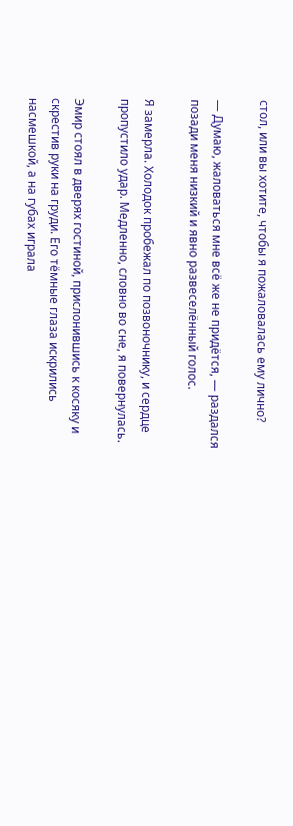стол, или вы хотите, чтобы я пожаловалась ему лично?

— Думаю, жаловаться мне всё же не придётся, — раздался позади меня низкий и явно развеселённый голос.

Я замерла. Холодок пробежал по позвоночнику, и сердце пропустило удар. Медленно, словно во сне, я повернулась.

Эмир стоял в дверях гостиной, прислонившись к косяку и скрестив руки на груди. Его тёмные глаза искрились насмешкой, а на губах играла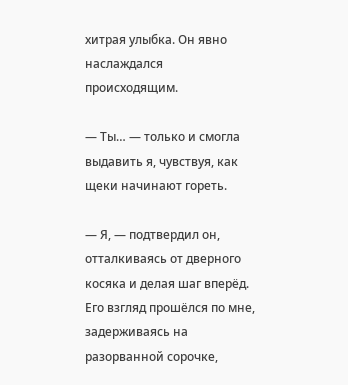хитрая улыбка. Он явно наслаждался происходящим.

— Ты… — только и смогла выдавить я, чувствуя, как щеки начинают гореть.

— Я, — подтвердил он, отталкиваясь от дверного косяка и делая шаг вперёд. Его взгляд прошёлся по мне, задерживаясь на разорванной сорочке,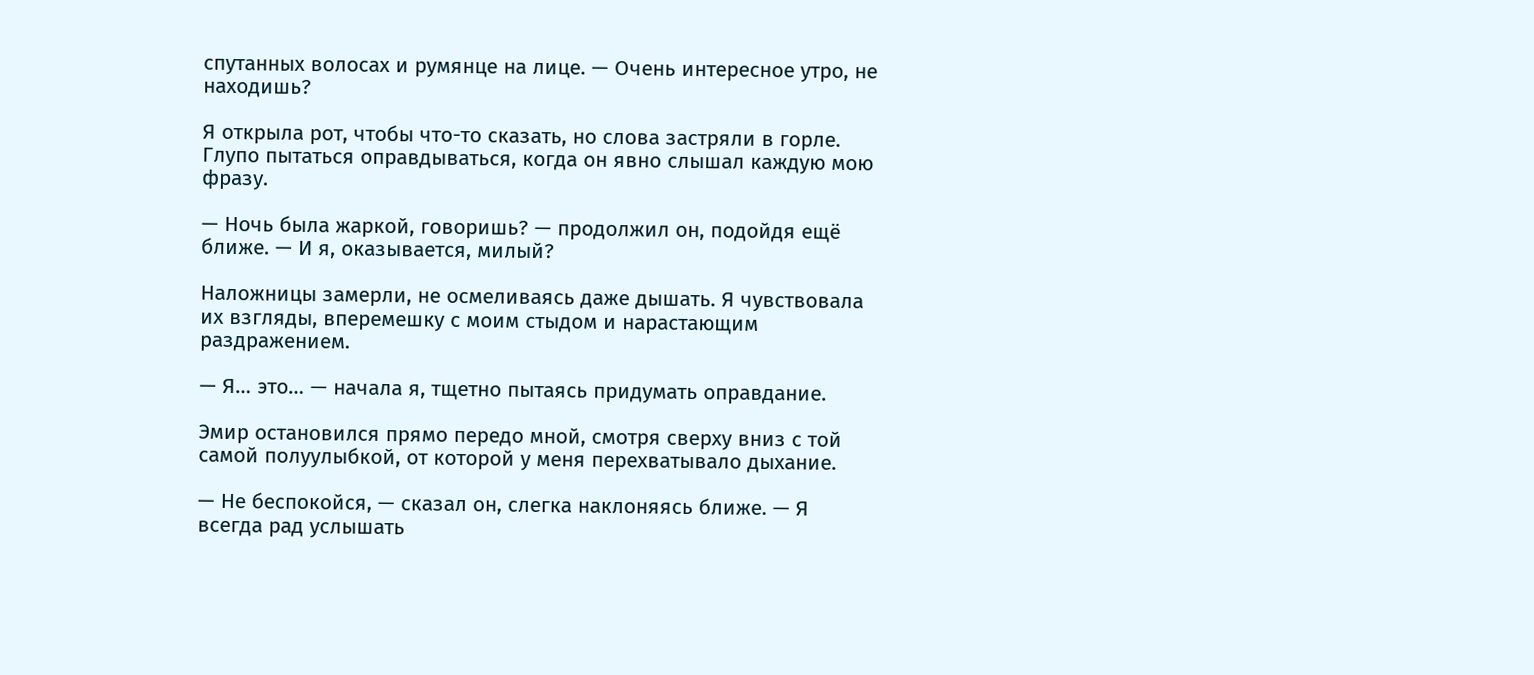спутанных волосах и румянце на лице. — Очень интересное утро, не находишь?

Я открыла рот, чтобы что-то сказать, но слова застряли в горле. Глупо пытаться оправдываться, когда он явно слышал каждую мою фразу.

— Ночь была жаркой, говоришь? — продолжил он, подойдя ещё ближе. — И я, оказывается, милый?

Наложницы замерли, не осмеливаясь даже дышать. Я чувствовала их взгляды, вперемешку с моим стыдом и нарастающим раздражением.

— Я… это… — начала я, тщетно пытаясь придумать оправдание.

Эмир остановился прямо передо мной, смотря сверху вниз с той самой полуулыбкой, от которой у меня перехватывало дыхание.

— Не беспокойся, — сказал он, слегка наклоняясь ближе. — Я всегда рад услышать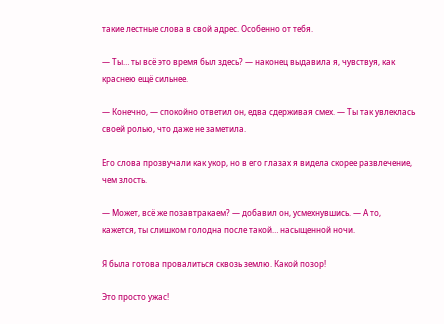такие лестные слова в свой адрес. Особенно от тебя.

— Ты… ты всё это время был здесь? — наконец выдавила я, чувствуя, как краснею ещё сильнее.

— Конечно, — спокойно ответил он, едва сдерживая смех. — Ты так увлеклась своей ролью, что даже не заметила.

Его слова прозвучали как укор, но в его глазах я видела скорее развлечение, чем злость.

— Может, всё же позавтракаем? — добавил он, усмехнувшись. — А то, кажется, ты слишком голодна после такой… насыщенной ночи.

Я была готова провалиться сквозь землю. Какой позор!

Это просто ужас!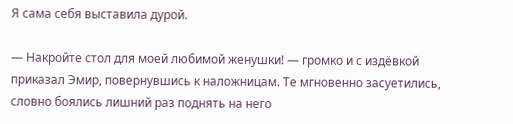Я сама себя выставила дурой.

— Накройте стол для моей любимой женушки! — громко и с издёвкой приказал Эмир, повернувшись к наложницам. Те мгновенно засуетились, словно боялись лишний раз поднять на него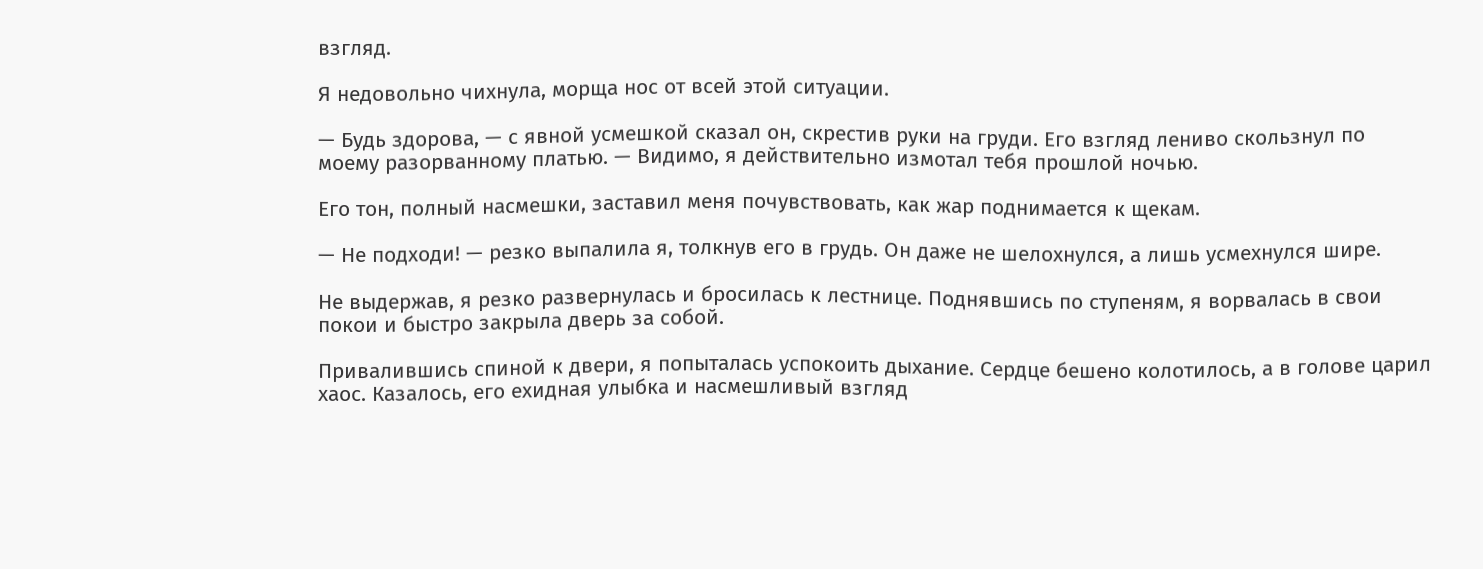взгляд.

Я недовольно чихнула, морща нос от всей этой ситуации.

— Будь здорова, — с явной усмешкой сказал он, скрестив руки на груди. Его взгляд лениво скользнул по моему разорванному платью. — Видимо, я действительно измотал тебя прошлой ночью.

Его тон, полный насмешки, заставил меня почувствовать, как жар поднимается к щекам.

— Не подходи! — резко выпалила я, толкнув его в грудь. Он даже не шелохнулся, а лишь усмехнулся шире.

Не выдержав, я резко развернулась и бросилась к лестнице. Поднявшись по ступеням, я ворвалась в свои покои и быстро закрыла дверь за собой.

Привалившись спиной к двери, я попыталась успокоить дыхание. Сердце бешено колотилось, а в голове царил хаос. Казалось, его ехидная улыбка и насмешливый взгляд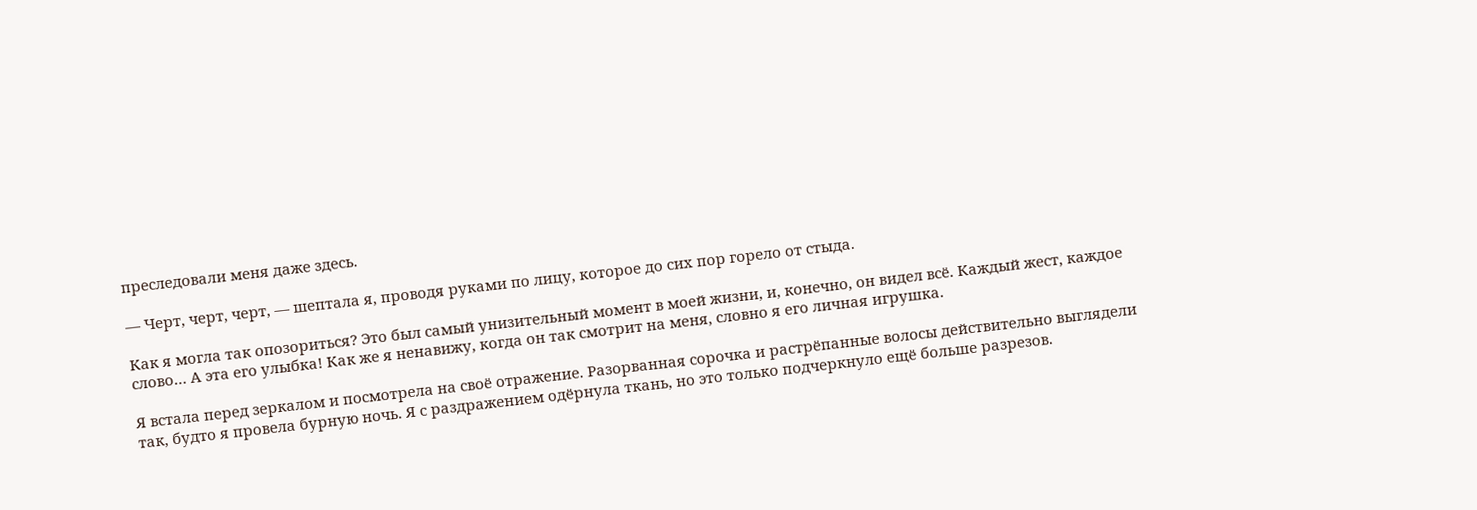преследовали меня даже здесь.

— Черт, черт, черт, — шептала я, проводя руками по лицу, которое до сих пор горело от стыда.

Как я могла так опозориться? Это был самый унизительный момент в моей жизни, и, конечно, он видел всё. Каждый жест, каждое слово… А эта его улыбка! Как же я ненавижу, когда он так смотрит на меня, словно я его личная игрушка.

Я встала перед зеркалом и посмотрела на своё отражение. Разорванная сорочка и растрёпанные волосы действительно выглядели так, будто я провела бурную ночь. Я с раздражением одёрнула ткань, но это только подчеркнуло ещё больше разрезов.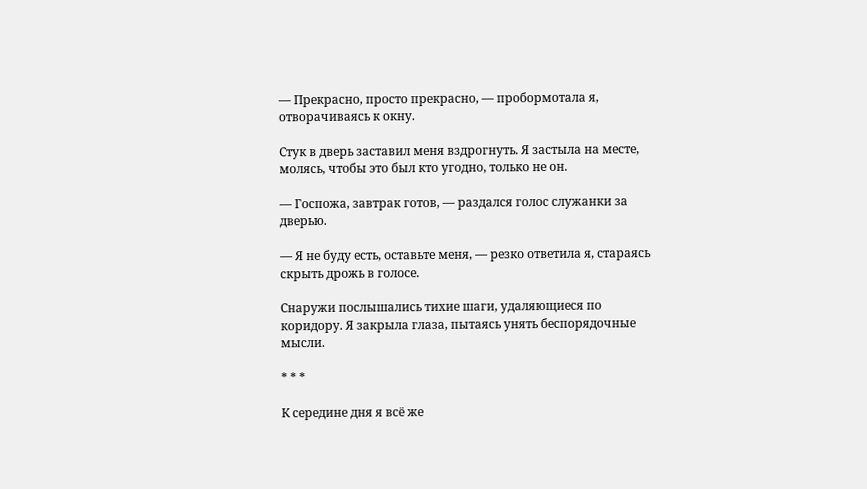— Прекрасно, просто прекрасно, — пробормотала я, отворачиваясь к окну.

Стук в дверь заставил меня вздрогнуть. Я застыла на месте, молясь, чтобы это был кто угодно, только не он.

— Госпожа, завтрак готов, — раздался голос служанки за дверью.

— Я не буду есть, оставьте меня, — резко ответила я, стараясь скрыть дрожь в голосе.

Снаружи послышались тихие шаги, удаляющиеся по коридору. Я закрыла глаза, пытаясь унять беспорядочные мысли.

* * *

К середине дня я всё же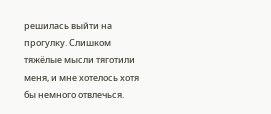решилась выйти на прогулку. Слишком тяжёлые мысли тяготили меня, и мне хотелось хотя бы немного отвлечься.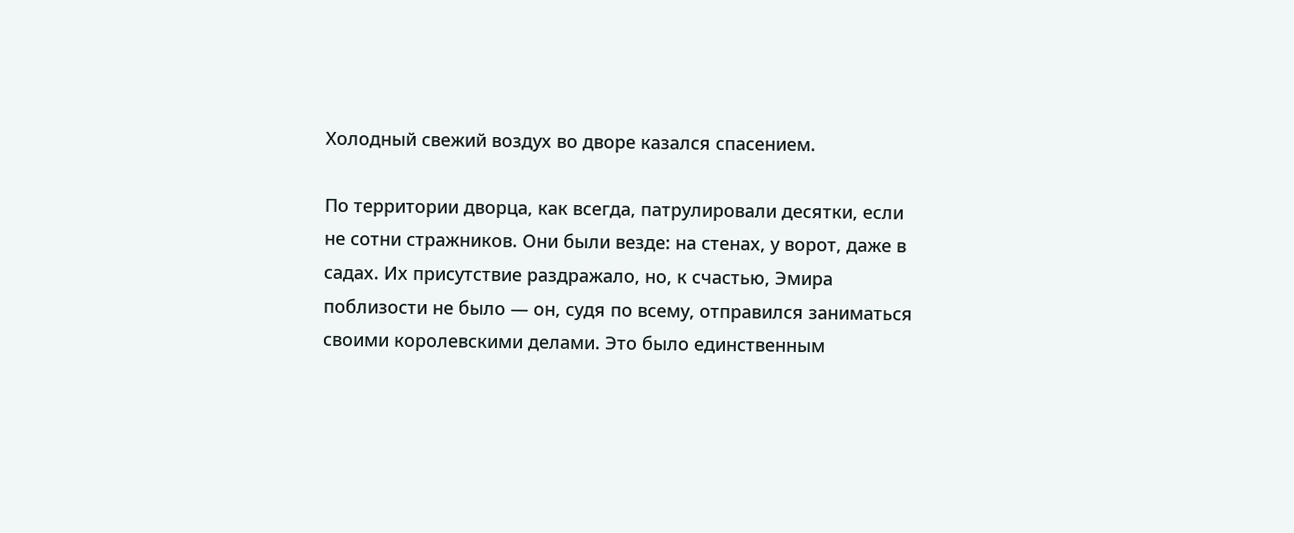Холодный свежий воздух во дворе казался спасением.

По территории дворца, как всегда, патрулировали десятки, если не сотни стражников. Они были везде: на стенах, у ворот, даже в садах. Их присутствие раздражало, но, к счастью, Эмира поблизости не было — он, судя по всему, отправился заниматься своими королевскими делами. Это было единственным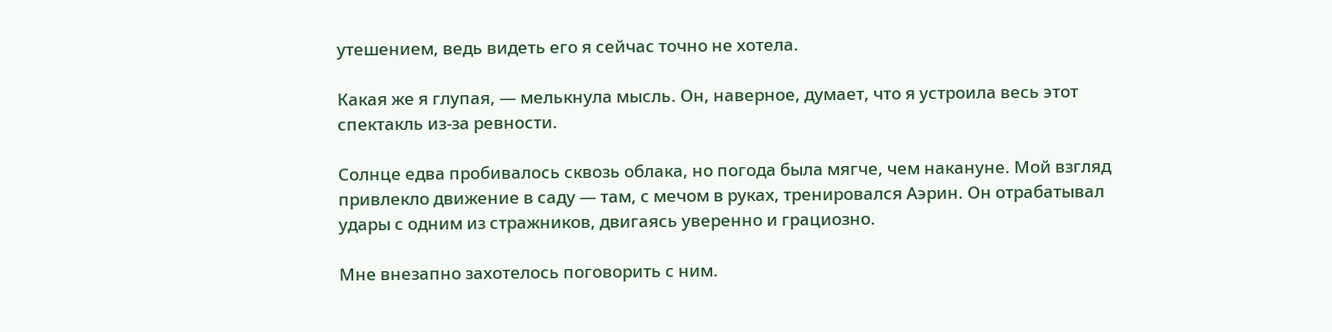утешением, ведь видеть его я сейчас точно не хотела.

Какая же я глупая, — мелькнула мысль. Он, наверное, думает, что я устроила весь этот спектакль из-за ревности.

Солнце едва пробивалось сквозь облака, но погода была мягче, чем накануне. Мой взгляд привлекло движение в саду — там, с мечом в руках, тренировался Аэрин. Он отрабатывал удары с одним из стражников, двигаясь уверенно и грациозно.

Мне внезапно захотелось поговорить с ним.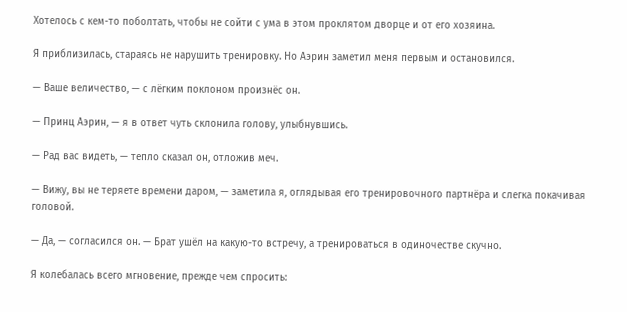Хотелось с кем-то поболтать, чтобы не сойти с ума в этом проклятом дворце и от его хозяина.

Я приблизилась, стараясь не нарушить тренировку. Но Аэрин заметил меня первым и остановился.

— Ваше величество, — с лёгким поклоном произнёс он.

— Принц Аэрин, — я в ответ чуть склонила голову, улыбнувшись.

— Рад вас видеть, — тепло сказал он, отложив меч.

— Вижу, вы не теряете времени даром, — заметила я, оглядывая его тренировочного партнёра и слегка покачивая головой.

— Да, — согласился он. — Брат ушёл на какую-то встречу, а тренироваться в одиночестве скучно.

Я колебалась всего мгновение, прежде чем спросить: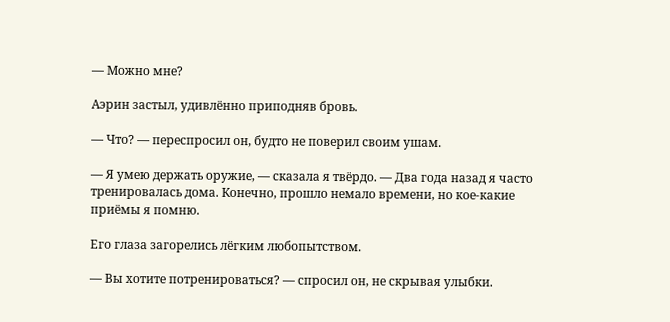— Можно мне?

Аэрин застыл, удивлённо приподняв бровь.

— Что? — переспросил он, будто не поверил своим ушам.

— Я умею держать оружие, — сказала я твёрдо. — Два года назад я часто тренировалась дома. Конечно, прошло немало времени, но кое-какие приёмы я помню.

Его глаза загорелись лёгким любопытством.

— Вы хотите потренироваться? — спросил он, не скрывая улыбки.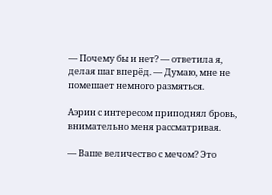— Почему бы и нет? — ответила я, делая шаг вперёд. — Думаю, мне не помешает немного размяться.

Аэрин с интересом приподнял бровь, внимательно меня рассматривая.

— Ваше величество с мечом? Это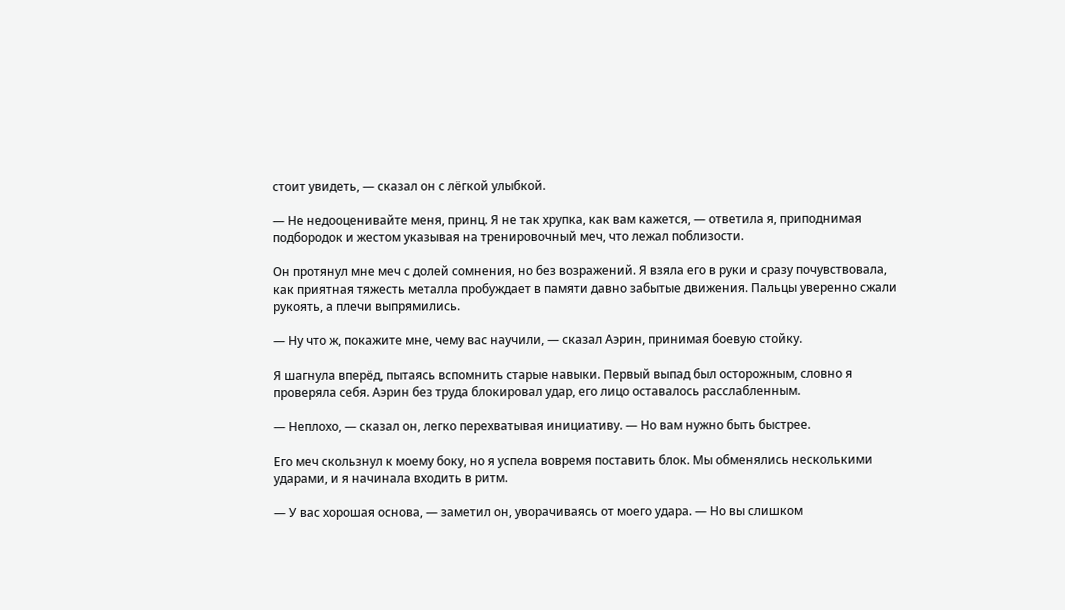стоит увидеть, — сказал он с лёгкой улыбкой.

— Не недооценивайте меня, принц. Я не так хрупка, как вам кажется, — ответила я, приподнимая подбородок и жестом указывая на тренировочный меч, что лежал поблизости.

Он протянул мне меч с долей сомнения, но без возражений. Я взяла его в руки и сразу почувствовала, как приятная тяжесть металла пробуждает в памяти давно забытые движения. Пальцы уверенно сжали рукоять, а плечи выпрямились.

— Ну что ж, покажите мне, чему вас научили, — сказал Аэрин, принимая боевую стойку.

Я шагнула вперёд, пытаясь вспомнить старые навыки. Первый выпад был осторожным, словно я проверяла себя. Аэрин без труда блокировал удар, его лицо оставалось расслабленным.

— Неплохо, — сказал он, легко перехватывая инициативу. — Но вам нужно быть быстрее.

Его меч скользнул к моему боку, но я успела вовремя поставить блок. Мы обменялись несколькими ударами, и я начинала входить в ритм.

— У вас хорошая основа, — заметил он, уворачиваясь от моего удара. — Но вы слишком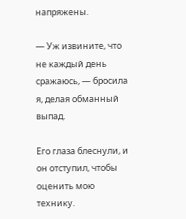напряжены.

— Уж извините, что не каждый день сражаюсь, — бросила я, делая обманный выпад.

Его глаза блеснули, и он отступил, чтобы оценить мою технику.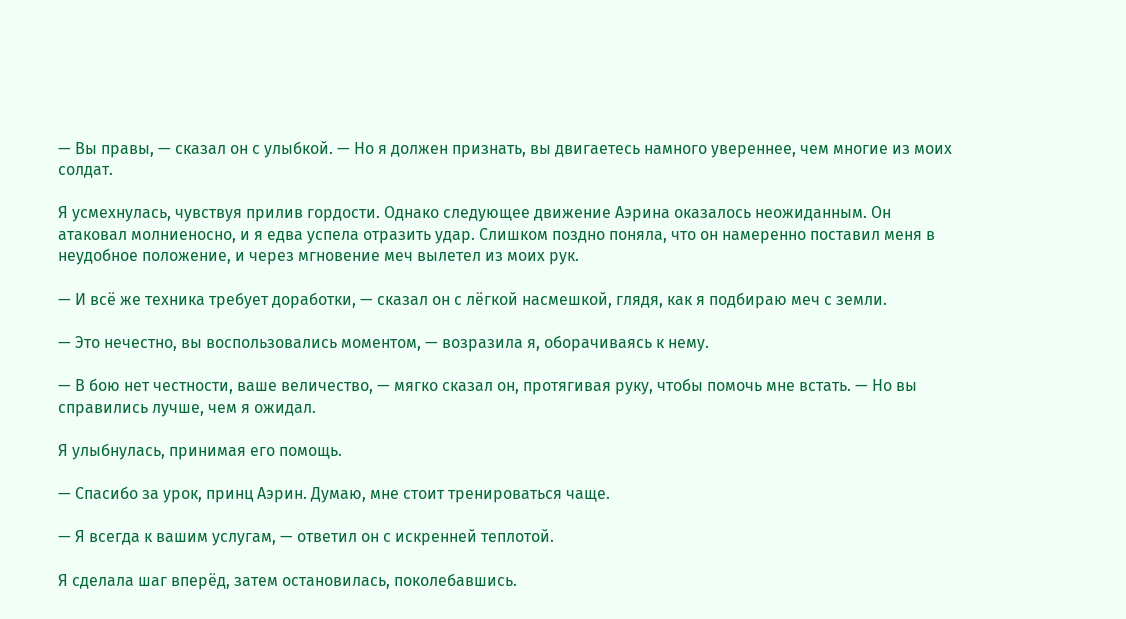— Вы правы, — сказал он с улыбкой. — Но я должен признать, вы двигаетесь намного увереннее, чем многие из моих солдат.

Я усмехнулась, чувствуя прилив гордости. Однако следующее движение Аэрина оказалось неожиданным. Он атаковал молниеносно, и я едва успела отразить удар. Слишком поздно поняла, что он намеренно поставил меня в неудобное положение, и через мгновение меч вылетел из моих рук.

— И всё же техника требует доработки, — сказал он с лёгкой насмешкой, глядя, как я подбираю меч с земли.

— Это нечестно, вы воспользовались моментом, — возразила я, оборачиваясь к нему.

— В бою нет честности, ваше величество, — мягко сказал он, протягивая руку, чтобы помочь мне встать. — Но вы справились лучше, чем я ожидал.

Я улыбнулась, принимая его помощь.

— Спасибо за урок, принц Аэрин. Думаю, мне стоит тренироваться чаще.

— Я всегда к вашим услугам, — ответил он с искренней теплотой.

Я сделала шаг вперёд, затем остановилась, поколебавшись.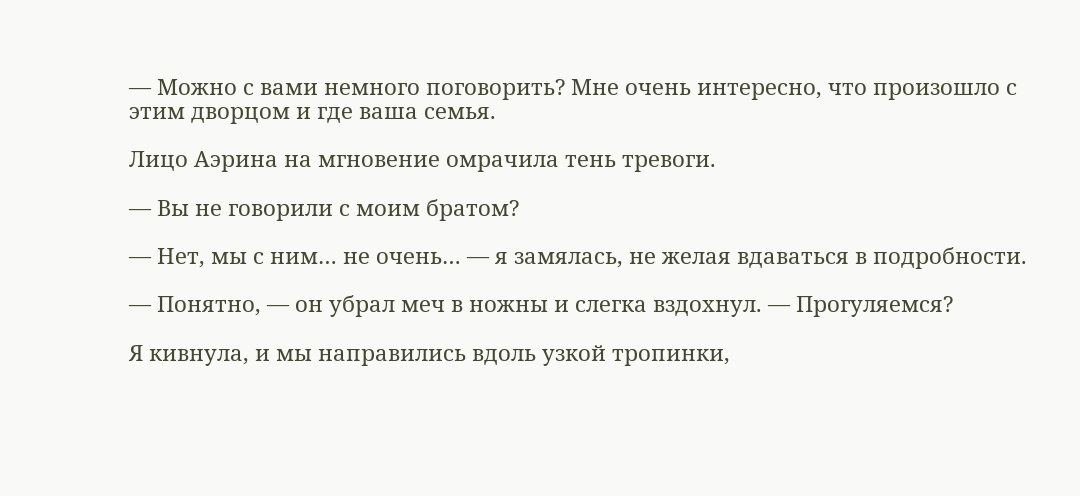— Можно с вами немного поговорить? Мне очень интересно, что произошло с этим дворцом и где ваша семья.

Лицо Аэрина на мгновение омрачила тень тревоги.

— Вы не говорили с моим братом?

— Нет, мы с ним… не очень… — я замялась, не желая вдаваться в подробности.

— Понятно, — он убрал меч в ножны и слегка вздохнул. — Прогуляемся?

Я кивнула, и мы направились вдоль узкой тропинки,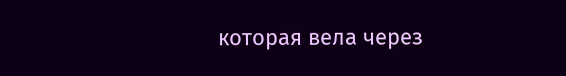которая вела через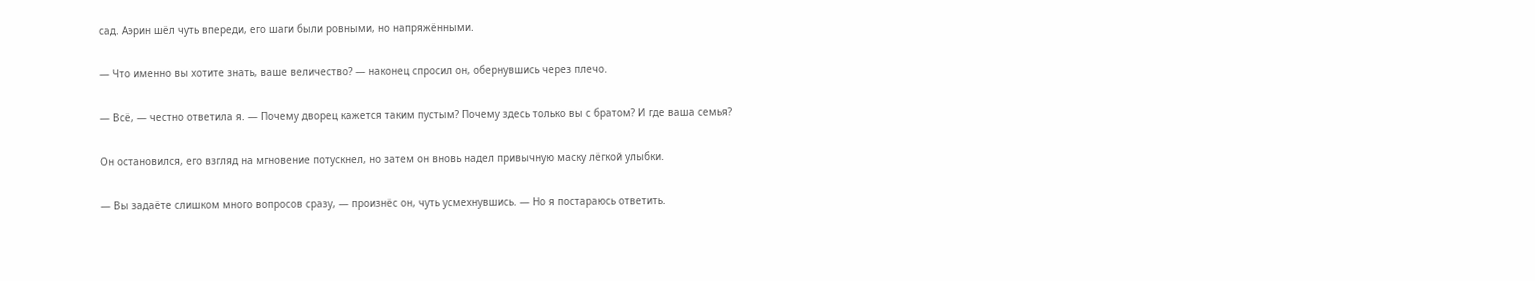сад. Аэрин шёл чуть впереди, его шаги были ровными, но напряжёнными.

— Что именно вы хотите знать, ваше величество? — наконец спросил он, обернувшись через плечо.

— Всё, — честно ответила я. — Почему дворец кажется таким пустым? Почему здесь только вы с братом? И где ваша семья?

Он остановился, его взгляд на мгновение потускнел, но затем он вновь надел привычную маску лёгкой улыбки.

— Вы задаёте слишком много вопросов сразу, — произнёс он, чуть усмехнувшись. — Но я постараюсь ответить.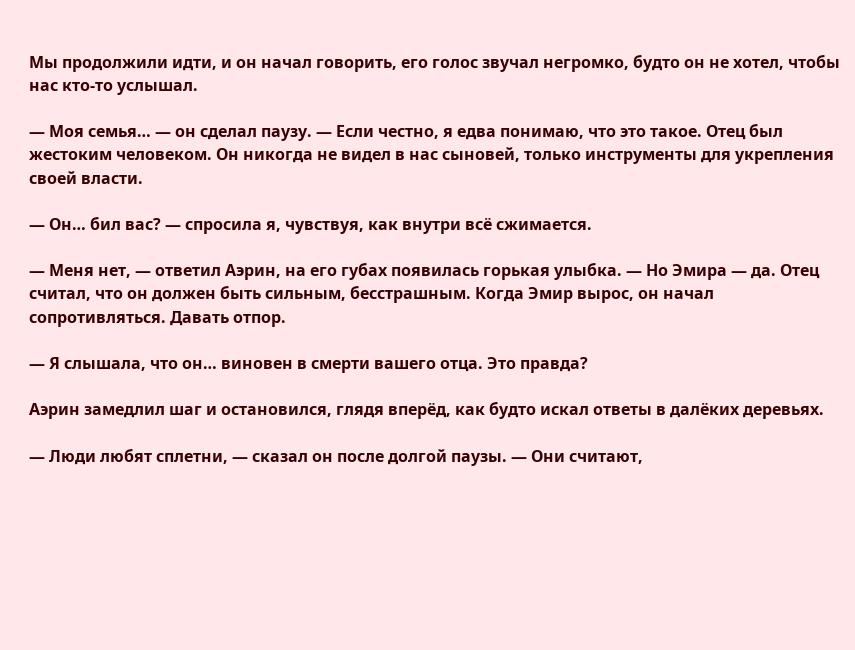Мы продолжили идти, и он начал говорить, его голос звучал негромко, будто он не хотел, чтобы нас кто-то услышал.

— Моя семья… — он сделал паузу. — Если честно, я едва понимаю, что это такое. Отец был жестоким человеком. Он никогда не видел в нас сыновей, только инструменты для укрепления своей власти.

— Он… бил вас? — спросила я, чувствуя, как внутри всё сжимается.

— Меня нет, — ответил Аэрин, на его губах появилась горькая улыбка. — Но Эмира — да. Отец считал, что он должен быть сильным, бесстрашным. Когда Эмир вырос, он начал сопротивляться. Давать отпор.

— Я слышала, что он… виновен в смерти вашего отца. Это правда?

Аэрин замедлил шаг и остановился, глядя вперёд, как будто искал ответы в далёких деревьях.

— Люди любят сплетни, — сказал он после долгой паузы. — Они считают,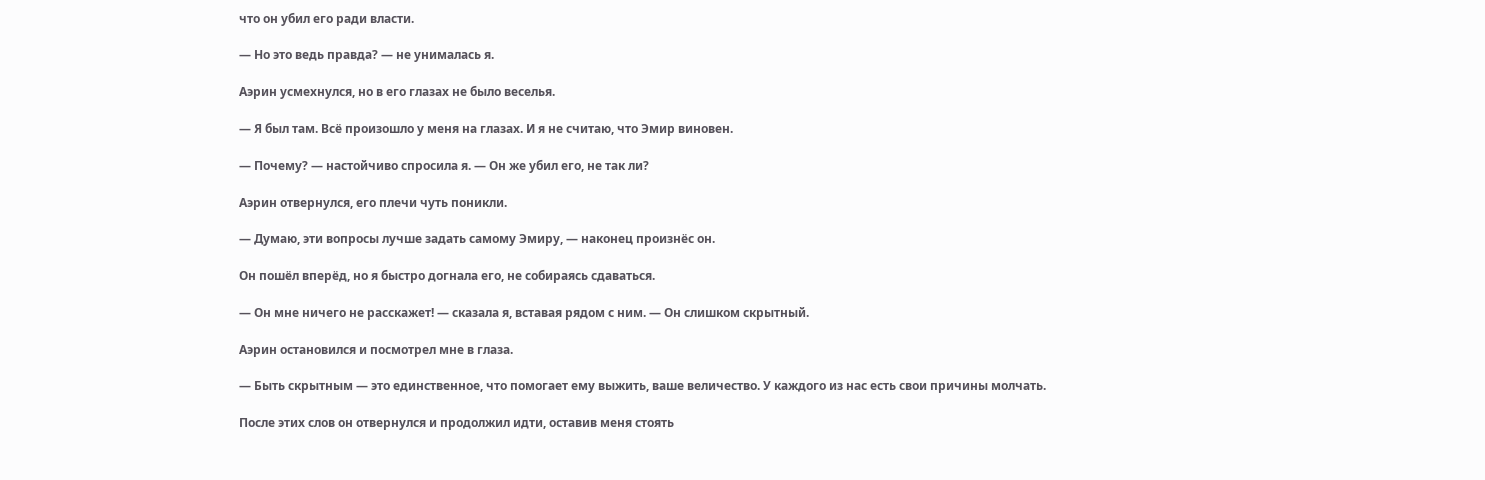что он убил его ради власти.

— Но это ведь правда? — не унималась я.

Аэрин усмехнулся, но в его глазах не было веселья.

— Я был там. Всё произошло у меня на глазах. И я не считаю, что Эмир виновен.

— Почему? — настойчиво спросила я. — Он же убил его, не так ли?

Аэрин отвернулся, его плечи чуть поникли.

— Думаю, эти вопросы лучше задать самому Эмиру, — наконец произнёс он.

Он пошёл вперёд, но я быстро догнала его, не собираясь сдаваться.

— Он мне ничего не расскажет! — сказала я, вставая рядом с ним. — Он слишком скрытный.

Аэрин остановился и посмотрел мне в глаза.

— Быть скрытным — это единственное, что помогает ему выжить, ваше величество. У каждого из нас есть свои причины молчать.

После этих слов он отвернулся и продолжил идти, оставив меня стоять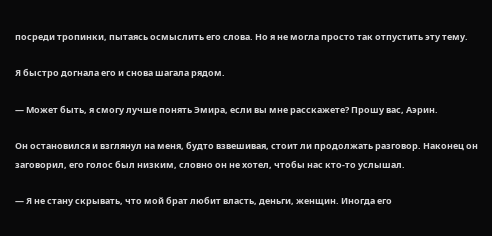посреди тропинки, пытаясь осмыслить его слова. Но я не могла просто так отпустить эту тему.

Я быстро догнала его и снова шагала рядом.

— Может быть, я смогу лучше понять Эмира, если вы мне расскажете? Прошу вас, Аэрин.

Он остановился и взглянул на меня, будто взвешивая, стоит ли продолжать разговор. Наконец он заговорил, его голос был низким, словно он не хотел, чтобы нас кто-то услышал.

— Я не стану скрывать, что мой брат любит власть, деньги, женщин. Иногда его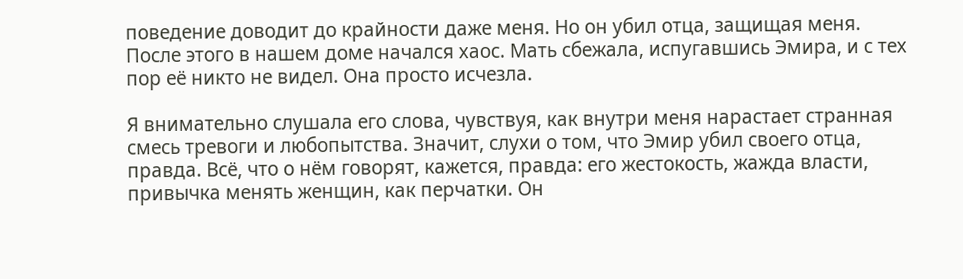поведение доводит до крайности даже меня. Но он убил отца, защищая меня. После этого в нашем доме начался хаос. Мать сбежала, испугавшись Эмира, и с тех пор её никто не видел. Она просто исчезла.

Я внимательно слушала его слова, чувствуя, как внутри меня нарастает странная смесь тревоги и любопытства. Значит, слухи о том, что Эмир убил своего отца, правда. Всё, что о нём говорят, кажется, правда: его жестокость, жажда власти, привычка менять женщин, как перчатки. Он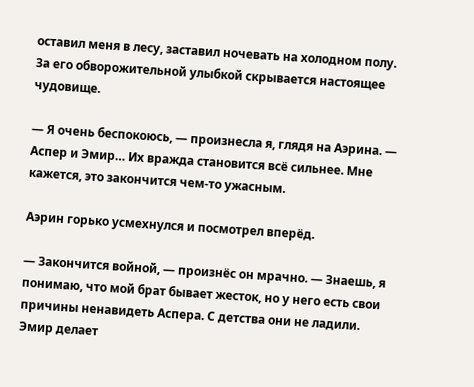оставил меня в лесу, заставил ночевать на холодном полу. За его обворожительной улыбкой скрывается настоящее чудовище.

— Я очень беспокоюсь, — произнесла я, глядя на Аэрина. — Аспер и Эмир… Их вражда становится всё сильнее. Мне кажется, это закончится чем-то ужасным.

Аэрин горько усмехнулся и посмотрел вперёд.

— Закончится войной, — произнёс он мрачно. — Знаешь, я понимаю, что мой брат бывает жесток, но у него есть свои причины ненавидеть Аспера. С детства они не ладили. Эмир делает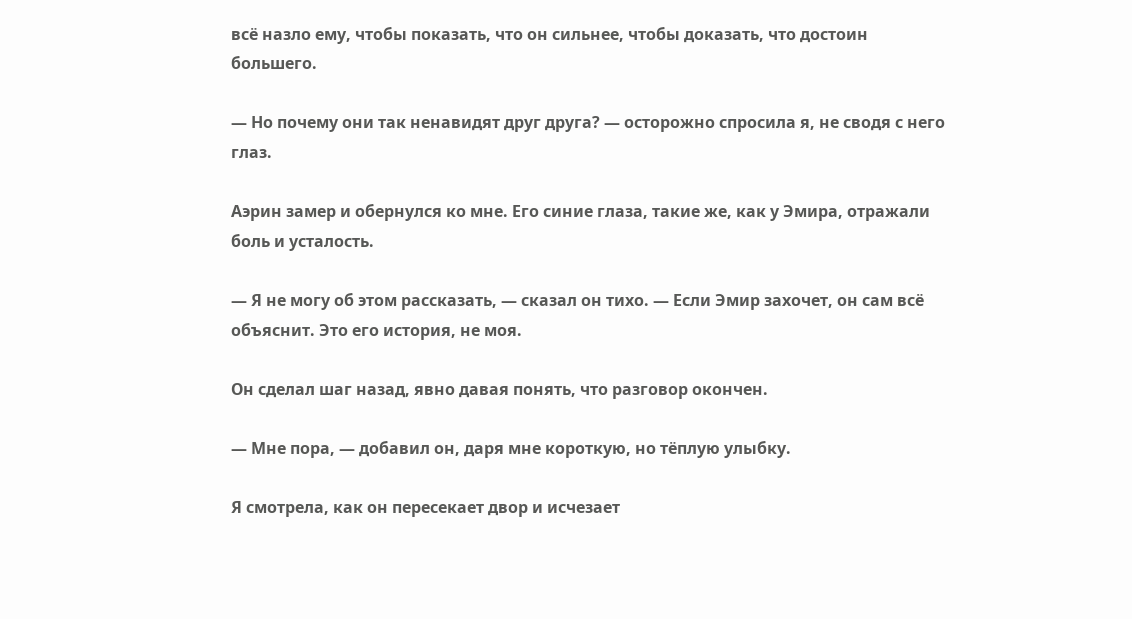всё назло ему, чтобы показать, что он сильнее, чтобы доказать, что достоин большего.

— Но почему они так ненавидят друг друга? — осторожно спросила я, не сводя с него глаз.

Аэрин замер и обернулся ко мне. Его синие глаза, такие же, как у Эмира, отражали боль и усталость.

— Я не могу об этом рассказать, — сказал он тихо. — Если Эмир захочет, он сам всё объяснит. Это его история, не моя.

Он сделал шаг назад, явно давая понять, что разговор окончен.

— Мне пора, — добавил он, даря мне короткую, но тёплую улыбку.

Я смотрела, как он пересекает двор и исчезает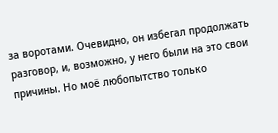за воротами. Очевидно, он избегал продолжать разговор, и, возможно, у него были на это свои причины. Но моё любопытство только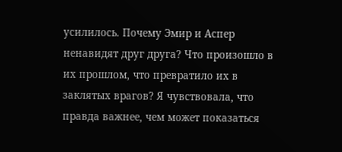усилилось. Почему Эмир и Аспер ненавидят друг друга? Что произошло в их прошлом, что превратило их в заклятых врагов? Я чувствовала, что правда важнее, чем может показаться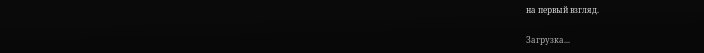на первый взгляд.

Загрузка...